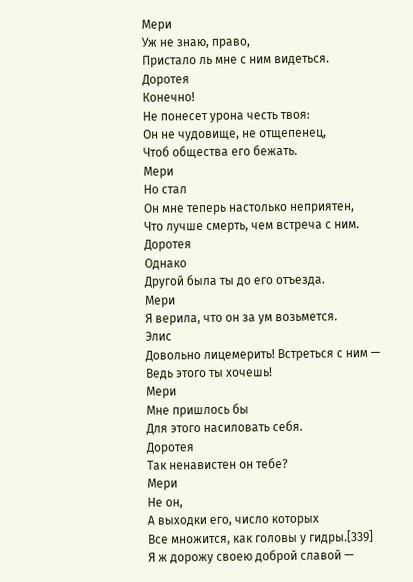Мери
Уж не знаю, право,
Пристало ль мне с ним видеться.
Доротея
Конечно!
Не понесет урона честь твоя:
Он не чудовище, не отщепенец,
Чтоб общества его бежать.
Мери
Но стал
Он мне теперь настолько неприятен,
Что лучше смерть, чем встреча с ним.
Доротея
Однако
Другой была ты до его отъезда.
Мери
Я верила, что он за ум возьмется.
Элис
Довольно лицемерить! Встреться с ним —
Ведь этого ты хочешь!
Мери
Мне пришлось бы
Для этого насиловать себя.
Доротея
Так ненавистен он тебе?
Мери
Не он,
А выходки его, число которых
Все множится, как головы у гидры.[339]
Я ж дорожу своею доброй славой —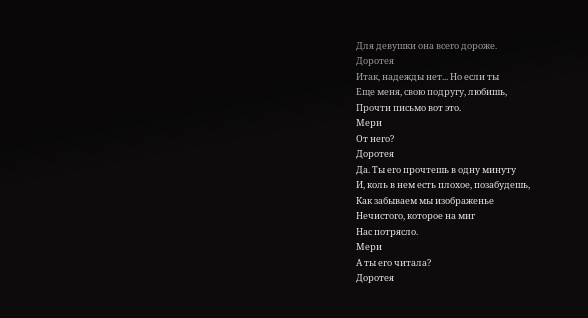Для девушки она всего дороже.
Доротея
Итак, надежды нет... Но если ты
Еще меня, свою подругу, любишь,
Прочти письмо вот это.
Мери
От него?
Доротея
Да. Ты его прочтешь в одну минуту
И, коль в нем есть плохое, позабудешь,
Как забываем мы изображенье
Нечистого, которое на миг
Нас потрясло.
Мери
А ты его читала?
Доротея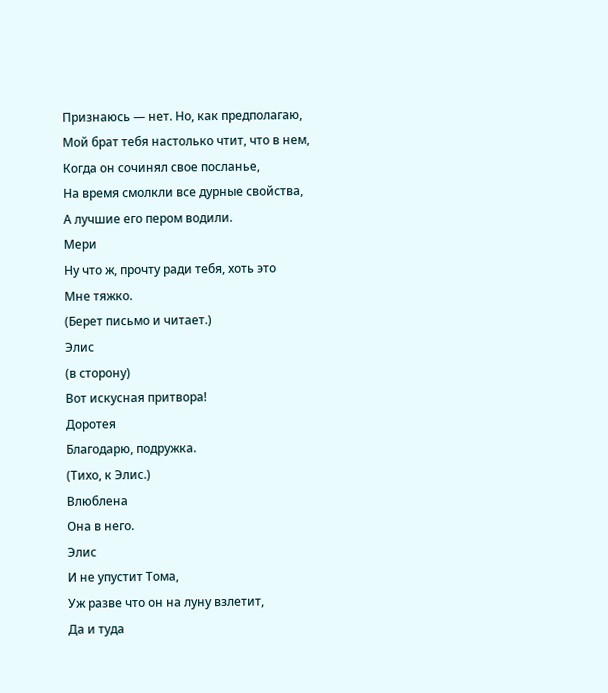Признаюсь — нет. Но, как предполагаю,
Мой брат тебя настолько чтит, что в нем,
Когда он сочинял свое посланье,
На время смолкли все дурные свойства,
А лучшие его пером водили.
Мери
Ну что ж, прочту ради тебя, хоть это
Мне тяжко.
(Берет письмо и читает.)
Элис
(в сторону)
Вот искусная притвора!
Доротея
Благодарю, подружка.
(Тихо, к Элис.)
Влюблена
Она в него.
Элис
И не упустит Тома,
Уж разве что он на луну взлетит,
Да и туда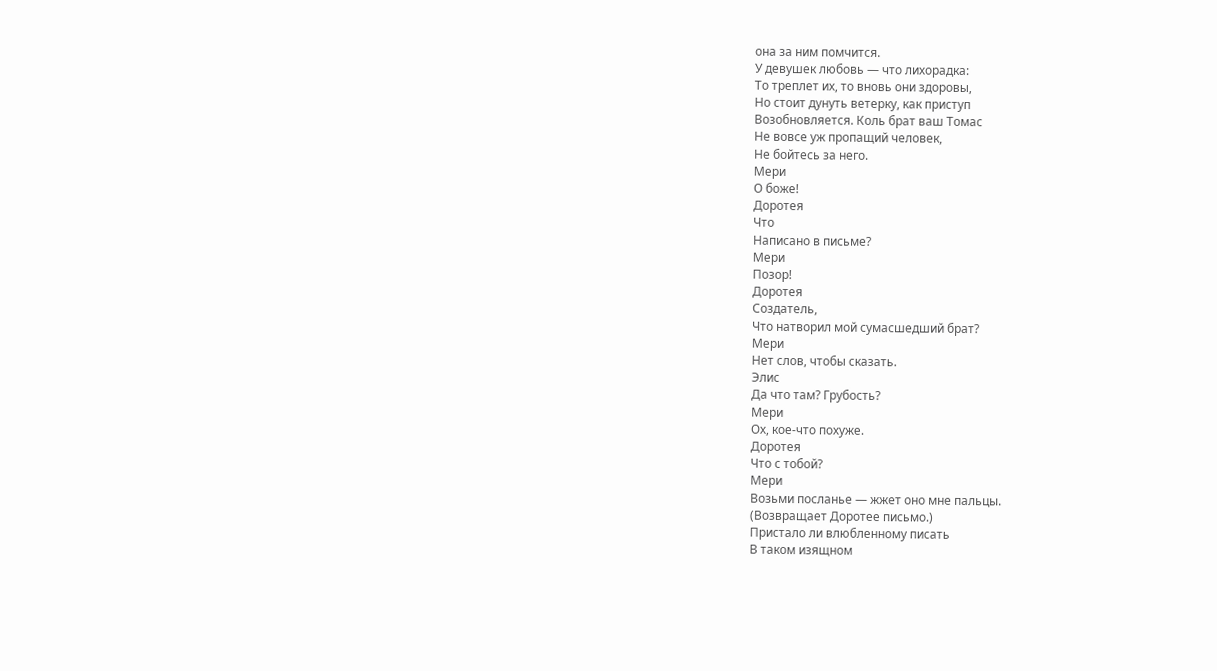она за ним помчится.
У девушек любовь — что лихорадка:
То треплет их, то вновь они здоровы,
Но стоит дунуть ветерку, как приступ
Возобновляется. Коль брат ваш Томас
Не вовсе уж пропащий человек,
Не бойтесь за него.
Мери
О боже!
Доротея
Что
Написано в письме?
Мери
Позор!
Доротея
Создатель,
Что натворил мой сумасшедший брат?
Мери
Нет слов, чтобы сказать.
Элис
Да что там? Грубость?
Мери
Ох, кое-что похуже.
Доротея
Что с тобой?
Мери
Возьми посланье — жжет оно мне пальцы.
(Возвращает Доротее письмо.)
Пристало ли влюбленному писать
В таком изящном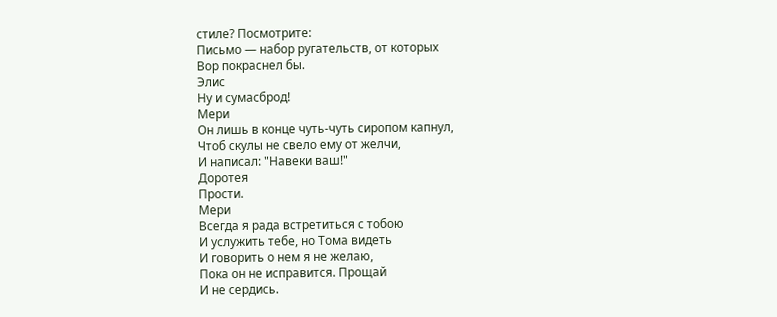стиле? Посмотрите:
Письмо — набор ругательств, от которых
Вор покраснел бы.
Элис
Ну и сумасброд!
Мери
Он лишь в конце чуть-чуть сиропом капнул,
Чтоб скулы не свело ему от желчи,
И написал: "Навеки ваш!"
Доротея
Прости.
Мери
Всегда я рада встретиться с тобою
И услужить тебе, но Тома видеть
И говорить о нем я не желаю,
Пока он не исправится. Прощай
И не сердись.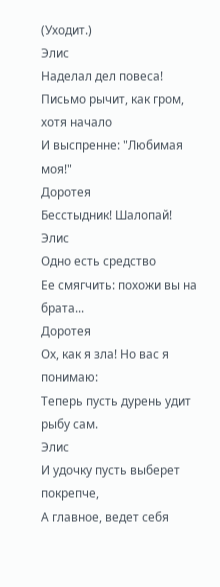(Уходит.)
Элис
Наделал дел повеса!
Письмо рычит, как гром, хотя начало
И выспренне: "Любимая моя!"
Доротея
Бесстыдник! Шалопай!
Элис
Одно есть средство
Ее смягчить: похожи вы на брата...
Доротея
Ох, как я зла! Но вас я понимаю:
Теперь пусть дурень удит рыбу сам.
Элис
И удочку пусть выберет покрепче,
А главное, ведет себя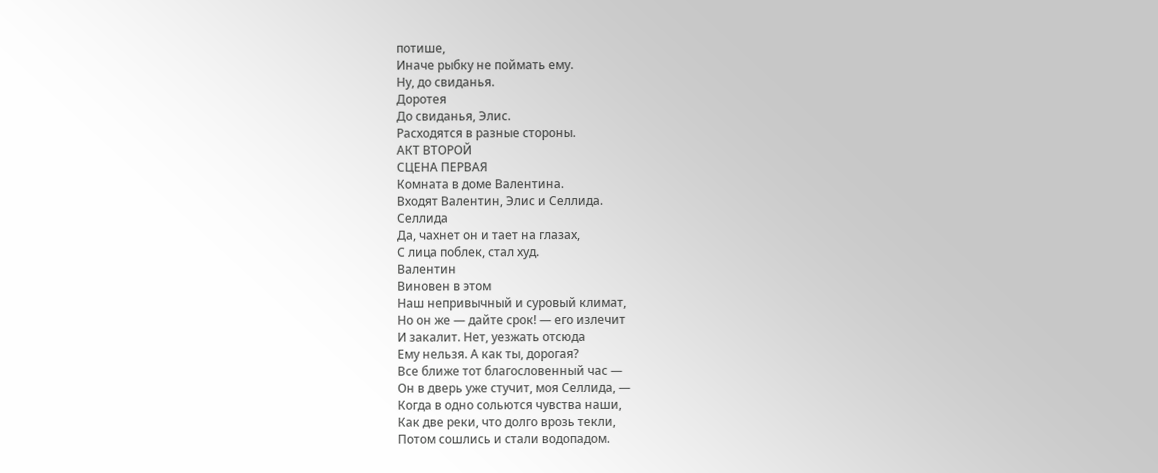потише,
Иначе рыбку не поймать ему.
Ну, до свиданья.
Доротея
До свиданья, Элис.
Расходятся в разные стороны.
АКТ ВТОРОЙ
СЦЕНА ПЕРВАЯ
Комната в доме Валентина.
Входят Валентин, Элис и Селлида.
Селлида
Да, чахнет он и тает на глазах,
С лица поблек, стал худ.
Валентин
Виновен в этом
Наш непривычный и суровый климат,
Но он же — дайте срок! — его излечит
И закалит. Нет, уезжать отсюда
Ему нельзя. А как ты, дорогая?
Все ближе тот благословенный час —
Он в дверь уже стучит, моя Селлида, —
Когда в одно сольются чувства наши,
Как две реки, что долго врозь текли,
Потом сошлись и стали водопадом.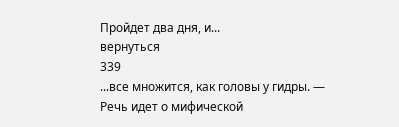Пройдет два дня, и...
вернуться
339
...все множится, как головы у гидры. — Речь идет о мифической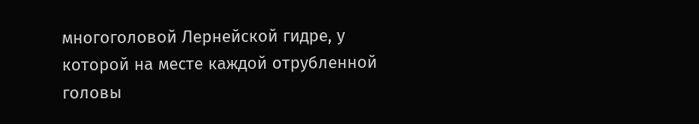многоголовой Лернейской гидре, у которой на месте каждой отрубленной головы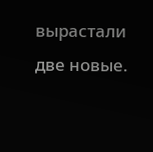вырастали две новые.